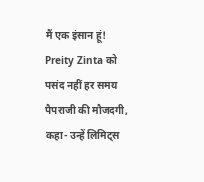मैं एक इंसान हूं! Preity Zinta को पसंद नहीं हर समय पैपराजी की मौजदगी, कहा- उन्हें लिमिट्स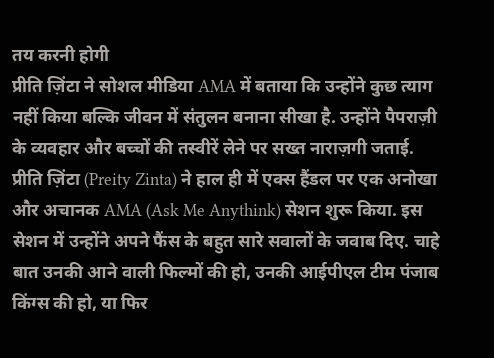तय करनी होगी
प्रीति ज़िंटा ने सोशल मीडिया AMA में बताया कि उन्होंने कुछ त्याग नहीं किया बल्कि जीवन में संतुलन बनाना सीखा है. उन्होंने पैपराज़ी के व्यवहार और बच्चों की तस्वीरें लेने पर सख्त नाराज़गी जताई.
प्रीति ज़िंटा (Preity Zinta) ने हाल ही में एक्स हैंडल पर एक अनोखा और अचानक AMA (Ask Me Anythink) सेशन शुरू किया. इस सेशन में उन्होंने अपने फैंस के बहुत सारे सवालों के जवाब दिए. चाहे बात उनकी आने वाली फिल्मों की हो, उनकी आईपीएल टीम पंजाब किंग्स की हो, या फिर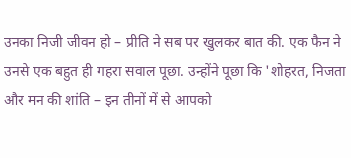उनका निजी जीवन हो – प्रीति ने सब पर खुलकर बात की. एक फैन ने उनसे एक बहुत ही गहरा सवाल पूछा. उन्होंने पूछा कि 'शोहरत, निजता और मन की शांति – इन तीनों में से आपको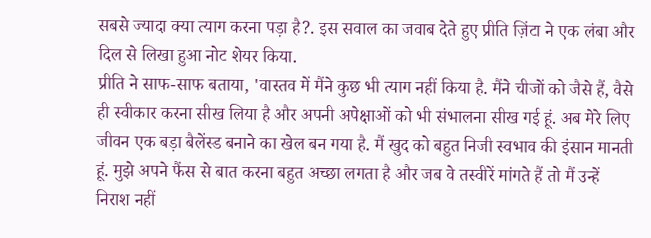सबसे ज्यादा क्या त्याग करना पड़ा है?. इस सवाल का जवाब देते हुए प्रीति ज़िंटा ने एक लंबा और दिल से लिखा हुआ नोट शेयर किया.
प्रीति ने साफ-साफ बताया, 'वास्तव में मैंने कुछ भी त्याग नहीं किया है. मैंने चीजों को जैसे हैं, वैसे ही स्वीकार करना सीख लिया है और अपनी अपेक्षाओं को भी संभालना सीख गई हूं. अब मेरे लिए जीवन एक बड़ा बैलेंस्ड बनाने का खेल बन गया है. मैं खुद को बहुत निजी स्वभाव की इंसान मानती हूं. मुझे अपने फैंस से बात करना बहुत अच्छा लगता है और जब वे तस्वीरें मांगते हैं तो मैं उन्हें निराश नहीं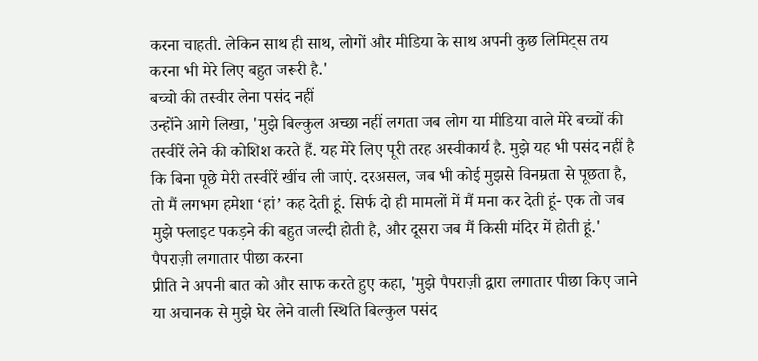करना चाहती. लेकिन साथ ही साथ, लोगों और मीडिया के साथ अपनी कुछ लिमिट्स तय करना भी मेरे लिए बहुत जरूरी है.'
बच्चो की तस्वीर लेना पसंद नहीं
उन्होंने आगे लिखा, 'मुझे बिल्कुल अच्छा नहीं लगता जब लोग या मीडिया वाले मेरे बच्चों की तस्वीरें लेने की कोशिश करते हैं. यह मेरे लिए पूरी तरह अस्वीकार्य है. मुझे यह भी पसंद नहीं है कि बिना पूछे मेरी तस्वीरें खींच ली जाएं. दरअसल, जब भी कोई मुझसे विनम्रता से पूछता है, तो मैं लगभग हमेशा ‘हां’ कह देती हूं. सिर्फ दो ही मामलों में मैं मना कर देती हूं- एक तो जब मुझे फ्लाइट पकड़ने की बहुत जल्दी होती है, और दूसरा जब मैं किसी मंदिर में होती हूं.'
पैपराज़ी लगातार पीछा करना
प्रीति ने अपनी बात को और साफ करते हुए कहा, 'मुझे पैपराज़ी द्वारा लगातार पीछा किए जाने या अचानक से मुझे घेर लेने वाली स्थिति बिल्कुल पसंद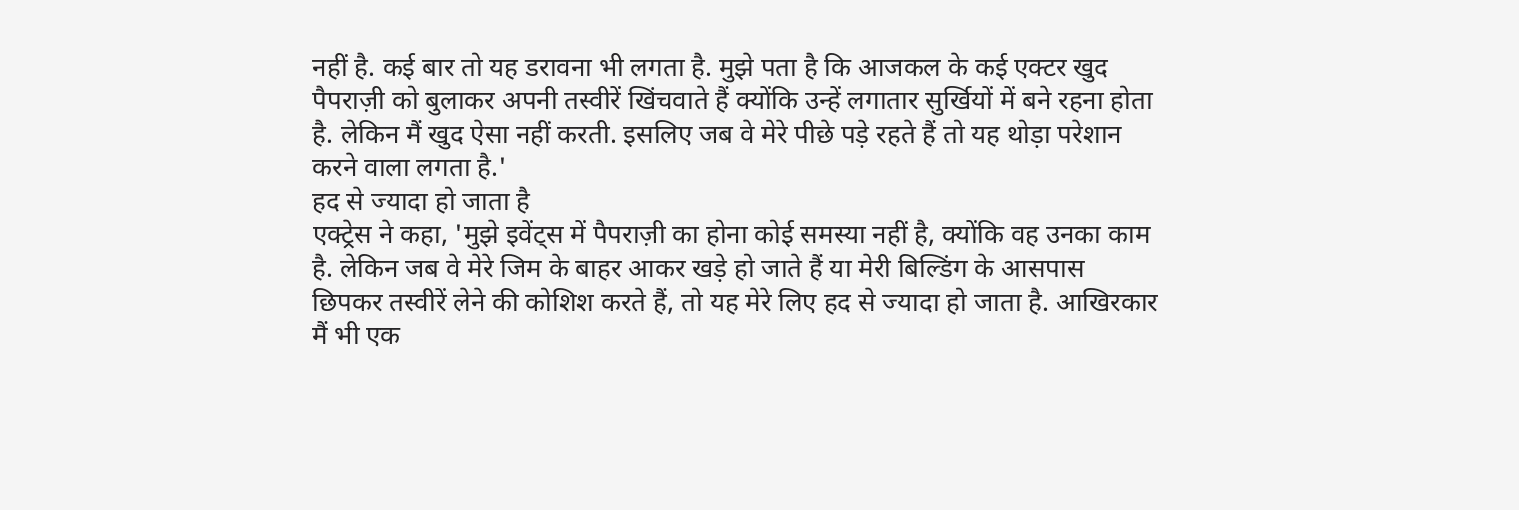नहीं है. कई बार तो यह डरावना भी लगता है. मुझे पता है कि आजकल के कई एक्टर खुद पैपराज़ी को बुलाकर अपनी तस्वीरें खिंचवाते हैं क्योंकि उन्हें लगातार सुर्खियों में बने रहना होता है. लेकिन मैं खुद ऐसा नहीं करती. इसलिए जब वे मेरे पीछे पड़े रहते हैं तो यह थोड़ा परेशान करने वाला लगता है.'
हद से ज्यादा हो जाता है
एक्ट्रेस ने कहा, 'मुझे इवेंट्स में पैपराज़ी का होना कोई समस्या नहीं है, क्योंकि वह उनका काम है. लेकिन जब वे मेरे जिम के बाहर आकर खड़े हो जाते हैं या मेरी बिल्डिंग के आसपास छिपकर तस्वीरें लेने की कोशिश करते हैं, तो यह मेरे लिए हद से ज्यादा हो जाता है. आखिरकार मैं भी एक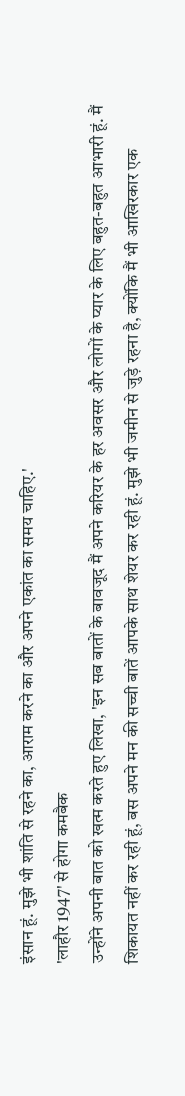इंसान हूं. मुझे भी शांति से रहने का, आराम करने का और अपने एकांत का समय चाहिए.'
'लाहौर 1947' से होगा कमबैक
उन्होंने अपनी बात को खत्म करते हुए लिखा, 'इन सब बातों के बावजूद मैं अपने करियर के हर अवसर और लोगों के प्यार के लिए बहुत-बहुत आभारी हूं. मैं शिकायत नहीं कर रही हूं, बस अपने मन की सच्ची बातें आपके साथ शेयर कर रही हूं. मुझे भी जमीन से जुड़े रहना है, क्योंकि मैं भी आखिरकार एक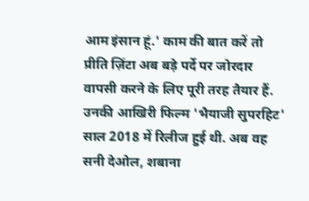आम इंसान हूं.' काम की बात करें तो प्रीति ज़िंटा अब बड़े पर्दे पर जोरदार वापसी करने के लिए पूरी तरह तैयार हैं. उनकी आखिरी फिल्म 'भैयाजी सुपरहिट' साल 2018 में रिलीज हुई थी. अब वह सनी देओल, शबाना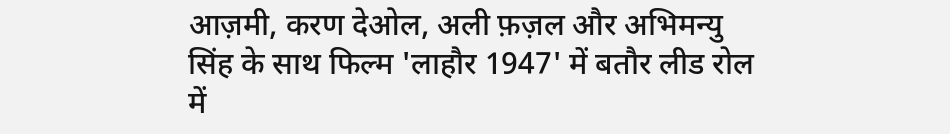आज़मी, करण देओल, अली फ़ज़ल और अभिमन्यु सिंह के साथ फिल्म 'लाहौर 1947' में बतौर लीड रोल में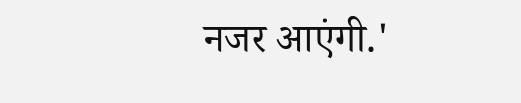नजर आएंगी.'